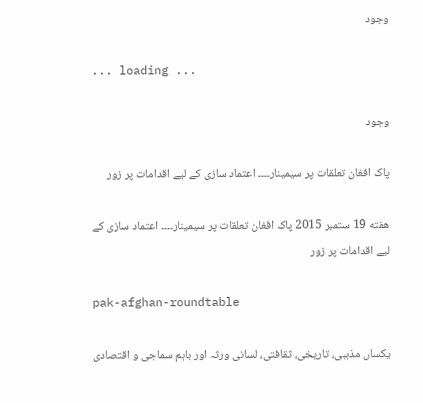وجود

... loading ...

وجود

پاک افغان تعلقات پر سیمینار۔۔۔۔ اعتماد سازی کے لیے اقدامات پر زور

هفته 19 ستمبر 2015 پاک افغان تعلقات پر سیمینار۔۔۔۔ اعتماد سازی کے لیے اقدامات پر زور

pak-afghan-roundtable

یکساں مذہبی، تاریخی، ثقافتی، لسانی ورثہ اور باہم سماجی و اقتصادی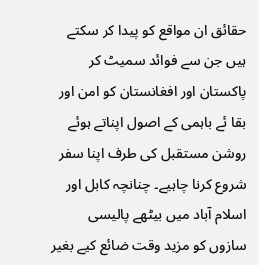حقائق ان مواقع کو پیدا کر سکتے ہیں جن سے فوائد سمیٹ کر پاکستان اور افغانستان کو امن اور بقا ئے باہمی کے اصول اپناتے ہوئے روشن مستقبل کی طرف اپنا سفر شروع کرنا چاہیے۔ چنانچہ کابل اور اسلام آباد میں بیٹھے پالیسی سازوں کو مزید وقت ضائع کیے بغیر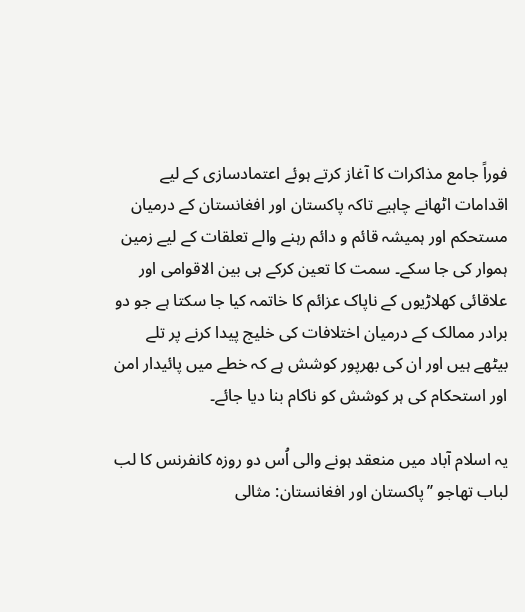فوراً جامع مذاکرات کا آغاز کرتے ہوئے اعتمادسازی کے لیے اقدامات اٹھانے چاہیے تاکہ پاکستان اور افغانستان کے درمیان مستحکم اور ہمیشہ قائم و دائم رہنے والے تعلقات کے لیے زمین ہموار کی جا سکے۔ سمت کا تعین کرکے ہی بین الاقوامی اور علاقائی کھلاڑیوں کے ناپاک عزائم کا خاتمہ کیا جا سکتا ہے جو دو برادر ممالک کے درمیان اختلافات کی خلیج پیدا کرنے پر تلے بیٹھے ہیں اور ان کی بھرپور کوشش ہے کہ خطے میں پائیدار امن اور استحکام کی ہر کوشش کو ناکام بنا دیا جائے۔

یہ اسلام آباد میں منعقد ہونے والی اُس دو روزہ کانفرنس کا لب لباب تھاجو ’’پاکستان اور افغانستان: مثالی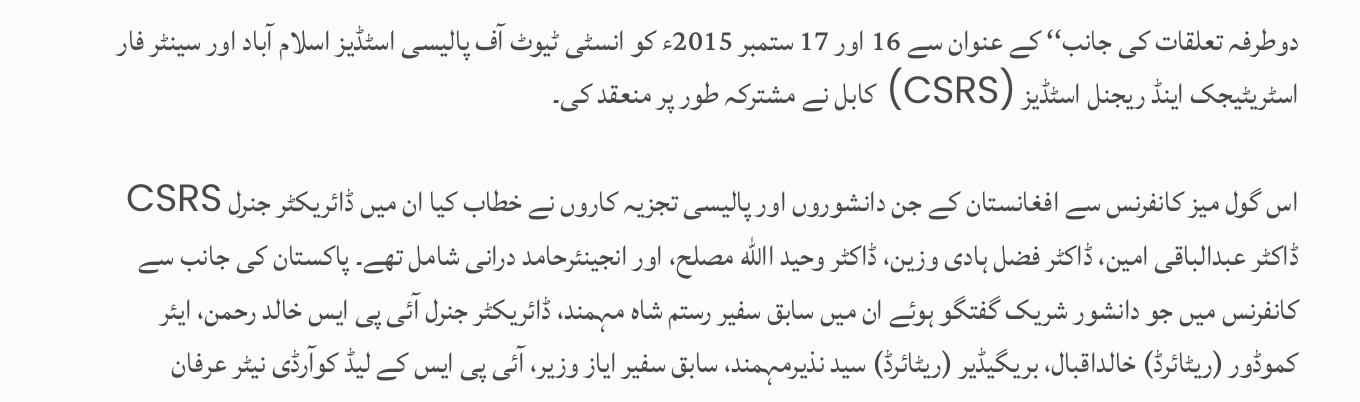دوطرفہ تعلقات کی جانب‘‘ کے عنوان سے 16 اور 17 ستمبر 2015ء کو انسٹی ٹیوٹ آف پالیسی اسٹڈیز اسلام آباد اور سینٹر فار اسٹریٹیجک اینڈ ریجنل اسٹڈیز (CSRS) کابل نے مشترکہ طور پر منعقد کی۔

اس گول میز کانفرنس سے افغانستان کے جن دانشوروں اور پالیسی تجزیہ کاروں نے خطاب کیا ان میں ڈائریکٹر جنرل CSRS ڈاکٹر عبدالباقی امین، ڈاکٹر فضل ہادی وزین، ڈاکٹر وحید االله مصلح، اور انجینئرحامد درانی شامل تھے۔ پاکستان کی جانب سے کانفرنس میں جو دانشور شریک گفتگو ہوئے ان میں سابق سفیر رستم شاہ مہمند، ڈائریکٹر جنرل آئی پی ایس خالد رحمن، ایئر کموڈور (ریٹائرڈ) خالداقبال، بریگیڈیر (ریٹائرڈ) سید نذیرمہمند، سابق سفیر ایاز وزیر، آئی پی ایس کے لیڈ کوآرڈی نیٹر عرفان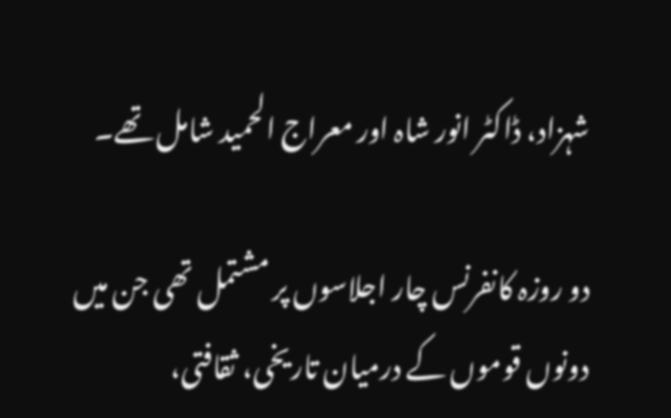شہزاد، ڈاکٹر انور شاہ اور معراج الحمید شامل تھے۔

دو روزہ کانفرنس چار اجلاسوں پر مشتمل تھی جن میں دونوں قوموں کے درمیان تاریخی، ثقافتی،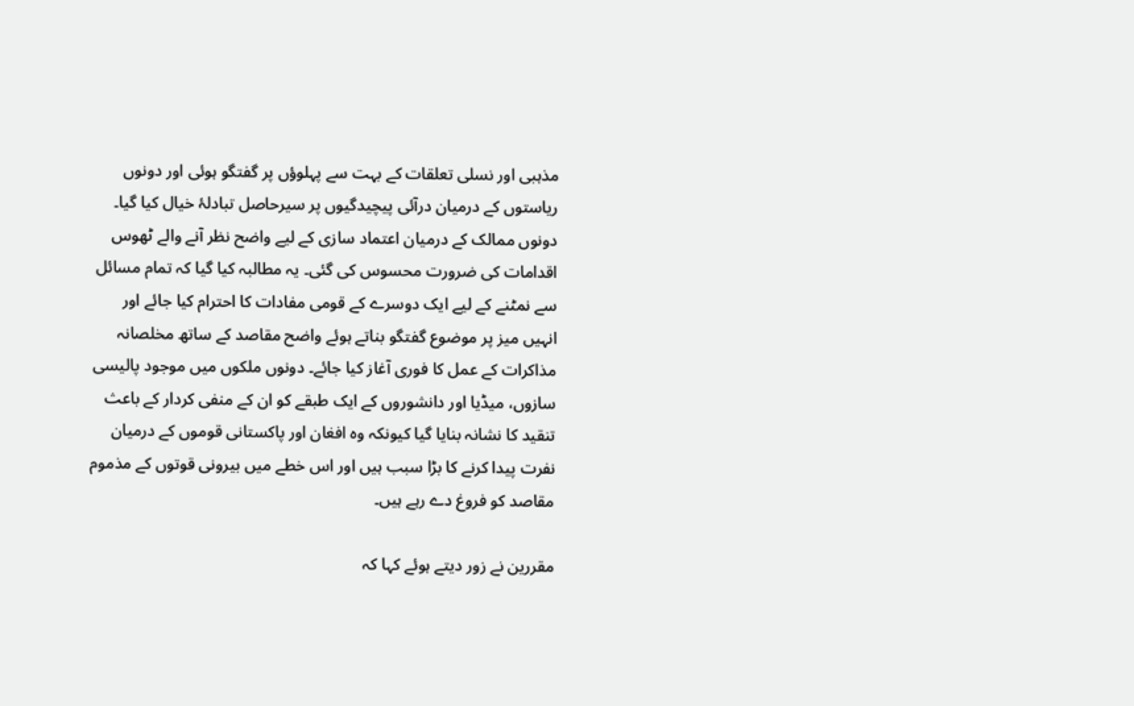مذہبی اور نسلی تعلقات کے بہت سے پہلوؤں پر گفتگو ہوئی اور دونوں ریاستوں کے درمیان درآئی پیچیدگیوں پر سیرحاصل تبادلۂ خیال کیا گیا۔ دونوں ممالک کے درمیان اعتماد سازی کے لیے واضح نظر آنے والے ٹھوس اقدامات کی ضرورت محسوس کی گئی۔ یہ مطالبہ کیا گیا کہ تمام مسائل سے نمٹنے کے لیے ایک دوسرے کے قومی مفادات کا احترام کیا جائے اور انہیں میز پر موضوع گفتگو بناتے ہوئے واضح مقاصد کے ساتھ مخلصانہ مذاکرات کے عمل کا فوری آغاز کیا جائے۔ دونوں ملکوں میں موجود پالیسی سازوں، میڈیا اور دانشوروں کے ایک طبقے کو ان کے منفی کردار کے باعث تنقید کا نشانہ بنایا گیا کیونکہ وہ افغان اور پاکستانی قوموں کے درمیان نفرت پیدا کرنے کا بڑا سبب ہیں اور اس خطے میں بیرونی قوتوں کے مذموم مقاصد کو فروغ دے رہے ہیں۔

مقررین نے زور دیتے ہوئے کہا کہ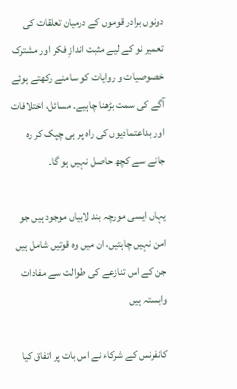دونوں برادر قوموں کے درمیان تعلقات کی تعمیر نو کے لیے مثبت اندازِ فکر اور مشترک خصوصیات و روایات کو سامنے رکھتے ہوئے آگے کی سمت بڑھنا چاہیے۔ مسائل، اختلافات اور بداعتمادیوں کی راہ پر ہی چپک کر رہ جانے سے کچھ حاصل نہیں ہو گا۔

یہاں ایسی مورچہ بند لابیاں موجود ہیں جو امن نہیں چاہتیں، ان میں وہ قوتیں شامل ہیں جن کے اس تنازعے کی طوالت سے مفادات وابستہ ہیں

کانفرنس کے شرکاء نے اس بات پر اتفاق کیا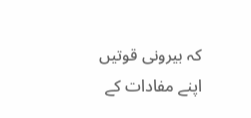کہ بیرونی قوتیں اپنے مفادات کے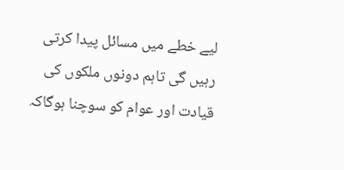لیے خطے میں مسائل پیدا کرتی رہیں گی تاہم دونوں ملکوں کی قیادت اور عوام کو سوچنا ہوگاکہ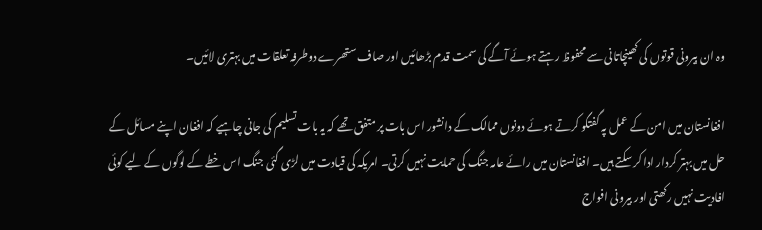وہ ان بیرونی قوتوں کی کھینچاتانی سے محفوظ رہتے ہوئے آگے کی سمت قدم بڑھائیں اور صاف ستھرے دوطرفہ تعلقات میں بہتری لائیں۔

افغانستان میں امن کے عمل پہ گفتگو کرتے ہوئے دونوں ممالک کے دانشور اس بات پر متفق تھے کہ یہ بات تسلیم کی جانی چاہیے کہ افغان اپنے مسائل کے حل میں بہتر کردار ادا کر سکتے ہیں۔ افغانستان میں رائے عامہ جنگ کی حمایت نہیں کرتی۔ امریکہ کی قیادت میں لڑی گئی جنگ اس خطے کے لوگوں کے لیے کوئی افادیت نہیں رکھتی اور بیرونی افواج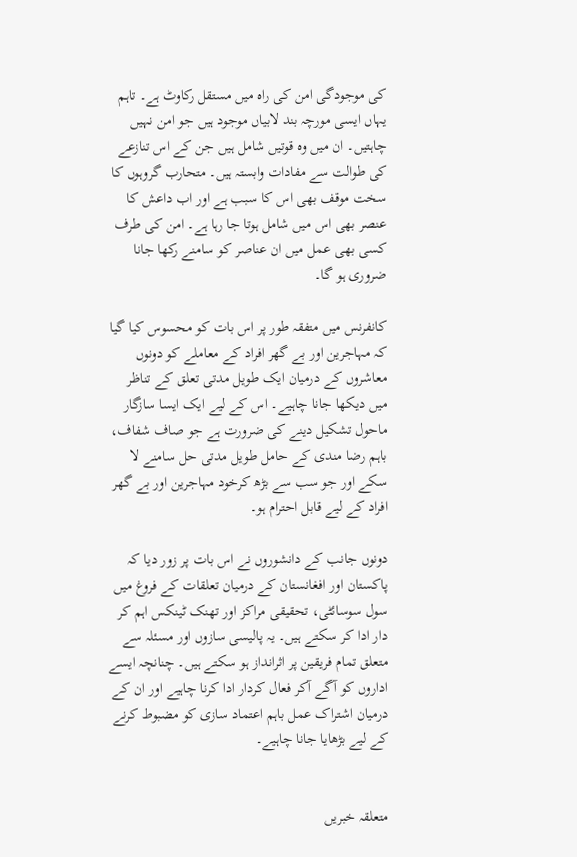کی موجودگی امن کی راہ میں مستقل رکاوٹ ہے۔ تاہم یہاں ایسی مورچہ بند لابیاں موجود ہیں جو امن نہیں چاہتیں۔ ان میں وہ قوتیں شامل ہیں جن کے اس تنازعے کی طوالت سے مفادات وابستہ ہیں۔ متحارب گروہوں کا سخت موقف بھی اس کا سبب ہے اور اب داعش کا عنصر بھی اس میں شامل ہوتا جا رہا ہے۔ امن کی طرف کسی بھی عمل میں ان عناصر کو سامنے رکھا جانا ضروری ہو گا۔

کانفرنس میں متفقہ طور پر اس بات کو محسوس کیا گیا کہ مہاجرین اور بے گھر افراد کے معاملے کو دونوں معاشروں کے درمیان ایک طویل مدتی تعلق کے تناظر میں دیکھا جانا چاہیے۔ اس کے لیے ایک ایسا سازگار ماحول تشکیل دینے کی ضرورت ہے جو صاف شفاف، باہم رضا مندی کے حامل طویل مدتی حل سامنے لا سکے اور جو سب سے بڑھ کرخود مہاجرین اور بے گھر افراد کے لیے قابل احترام ہو۔

دونوں جانب کے دانشوروں نے اس بات پر زور دیا کہ پاکستان اور افغانستان کے درمیان تعلقات کے فروغ میں سول سوسائٹی، تحقیقی مراکز اور تھنک ٹینکس اہم کر دار ادا کر سکتے ہیں۔ یہ پالیسی سازوں اور مسئلہ سے متعلق تمام فریقین پر اثرانداز ہو سکتے ہیں۔ چنانچہ ایسے اداروں کو آگے آکر فعال کردار ادا کرنا چاہیے اور ان کے درمیان اشتراک عمل باہم اعتماد سازی کو مضبوط کرنے کے لیے بڑھایا جانا چاہیے۔


متعلقہ خبریں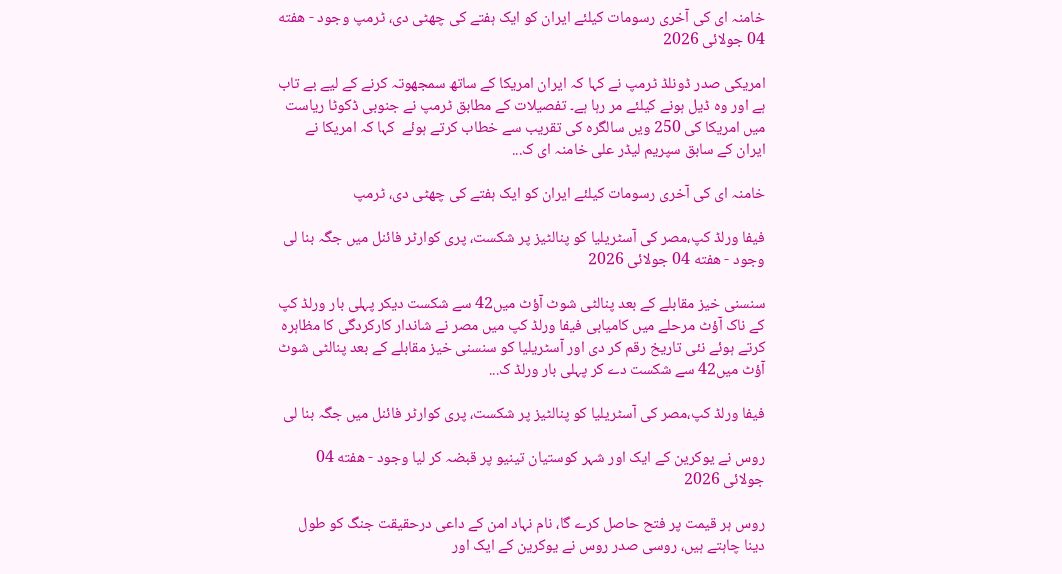خامنہ ای کی آخری رسومات کیلئے ایران کو ایک ہفتے کی چھٹی دی، ٹرمپ وجود - هفته 04 جولائی 2026

امریکی صدر ڈونلڈ ٹرمپ نے کہا کہ ایران امریکا کے ساتھ سمجھوتہ کرنے کے لیے بے تاب ہے اور وہ ڈیل ہونے کیلئے مر رہا ہے۔ تفصیلات کے مطابق ٹرمپ نے جنوبی ڈکوٹا ریاست میں امریکا کی 250 ویں سالگرہ کی تقریب سے خطاب کرتے ہوئے  کہا کہ امریکا نے ایران کے سابق سپریم لیڈر علی خامنہ ای ک...

خامنہ ای کی آخری رسومات کیلئے ایران کو ایک ہفتے کی چھٹی دی، ٹرمپ

فیفا ورلڈ کپ،مصر کی آسٹریلیا کو پنالٹیز پر شکست، پری کوارٹر فائنل میں جگہ بنا لی وجود - هفته 04 جولائی 2026

سنسنی خیز مقابلے کے بعد پنالٹی شوٹ آؤٹ میں42 سے شکست دیکر پہلی بار ورلڈ کپ کے ناک آؤٹ مرحلے میں کامیابی فیفا ورلڈ کپ میں مصر نے شاندار کارکردگی کا مظاہرہ کرتے ہوئے نئی تاریخ رقم کر دی اور آسٹریلیا کو سنسنی خیز مقابلے کے بعد پنالٹی شوٹ آؤٹ میں42 سے شکست دے کر پہلی بار ورلڈ ک...

فیفا ورلڈ کپ،مصر کی آسٹریلیا کو پنالٹیز پر شکست، پری کوارٹر فائنل میں جگہ بنا لی

روس نے یوکرین کے ایک اور شہر کوستیان تینیو پر قبضہ کر لیا وجود - هفته 04 جولائی 2026

روس ہر قیمت پر فتح حاصل کرے گا، نام نہاد امن کے داعی درحقیقت جنگ کو طول دینا چاہتے ہیں، روسی صدر روس نے یوکرین کے ایک اور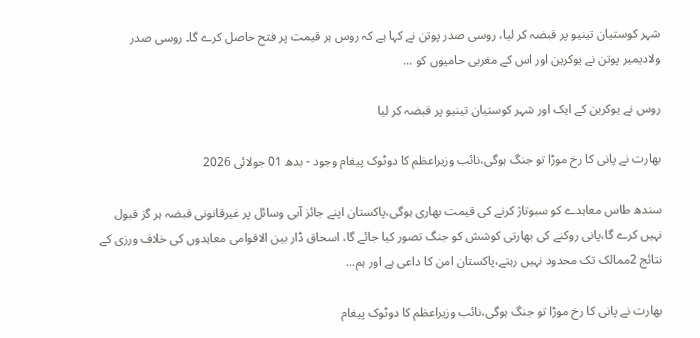شہر کوستیان تینیو پر قبضہ کر لیا، روسی صدر پوتن نے کہا ہے کہ روس ہر قیمت پر فتح حاصل کرے گا۔ روسی صدر ولادیمیر پوتن نے یوکرین اور اس کے مغربی حامیوں کو ...

روس نے یوکرین کے ایک اور شہر کوستیان تینیو پر قبضہ کر لیا

بھارت نے پانی کا رخ موڑا تو جنگ ہوگی،نائب وزیراعظم کا دوٹوک پیغام وجود - بدھ 01 جولائی 2026

سندھ طاس معاہدے کو سبوتاژ کرنے کی قیمت بھاری ہوگی،پاکستان اپنے جائز آبی وسائل پر غیرقانونی قبضہ ہر گز قبول نہیں کرے گا،پانی روکنے کی بھارتی کوشش کو جنگ تصور کیا جائے گا، اسحاق ڈار بین الاقوامی معاہدوں کی خلاف ورزی کے نتائج 2ممالک تک محدود نہیں رہتے،پاکستان امن کا داعی ہے اور ہم...

بھارت نے پانی کا رخ موڑا تو جنگ ہوگی،نائب وزیراعظم کا دوٹوک پیغام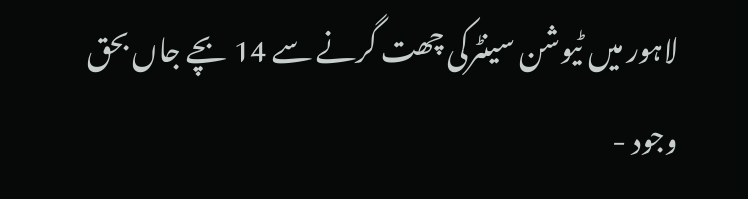لاہور میں ٹیوشن سینٹرکی چھت گرنے سے 14 بچے جاں بحق وجود -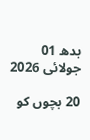بدھ 01 جولائی 2026

20 بچوں کو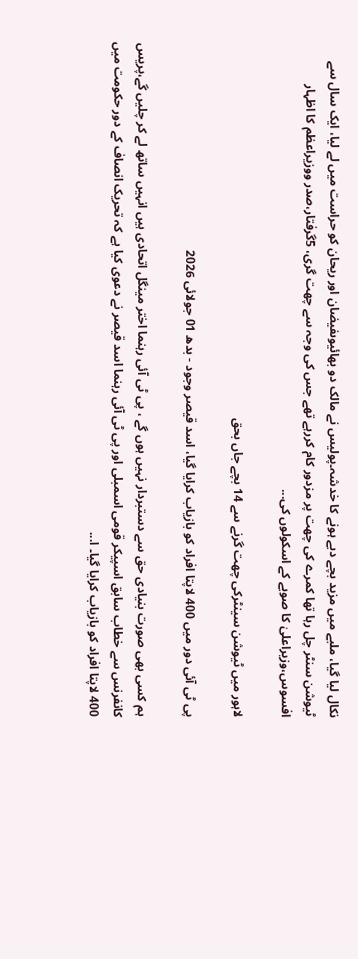نکال لیا گیا، ملبے میں مزید بچے دبے ہونے کا خدشہ۔پولیس نے مالک دو بھائیوںفیضان اور ریحان کو حراست میں لے لیا، ایک سال سے ٹیوشن سنٹر چل رہا تھا کمرے کی چھت پر مزدور کام کررہے تھے جس کی وجہ سے چھت گری، 5گرفتار،صدر ووزیراعظم کا اظہار افسوس،وزیراعلیٰ کا صوبے کے اسکولوں کی...

لاہور میں ٹیوشن سینٹرکی چھت گرنے سے 14 بچے جاں بحق

پی ٹی آئی دور میں 400 لاپتا افراد کو بازیاب کرایا گیا، اسد قیصر وجود - بدھ 01 جولائی 2026

ہم کسی بھی صورت بنیادی حق سے دستبردار نہیں ہوں گے ، پی ٹی آئی رہنما اختر مینگل اتحادی ہیں انہیں ساتھ لے کر چلیں گے،پریس کانفرنس سے خطاب سابق اسپیکر قومی اسمبلی اور پی ٹی آئی رہنما اسد قیصر نے دعوی کیا ہے کہ تحریک انصاف کے دور حکومت میں 400 لاپتا افراد کو بازیاب کرایا گیا۔ ا...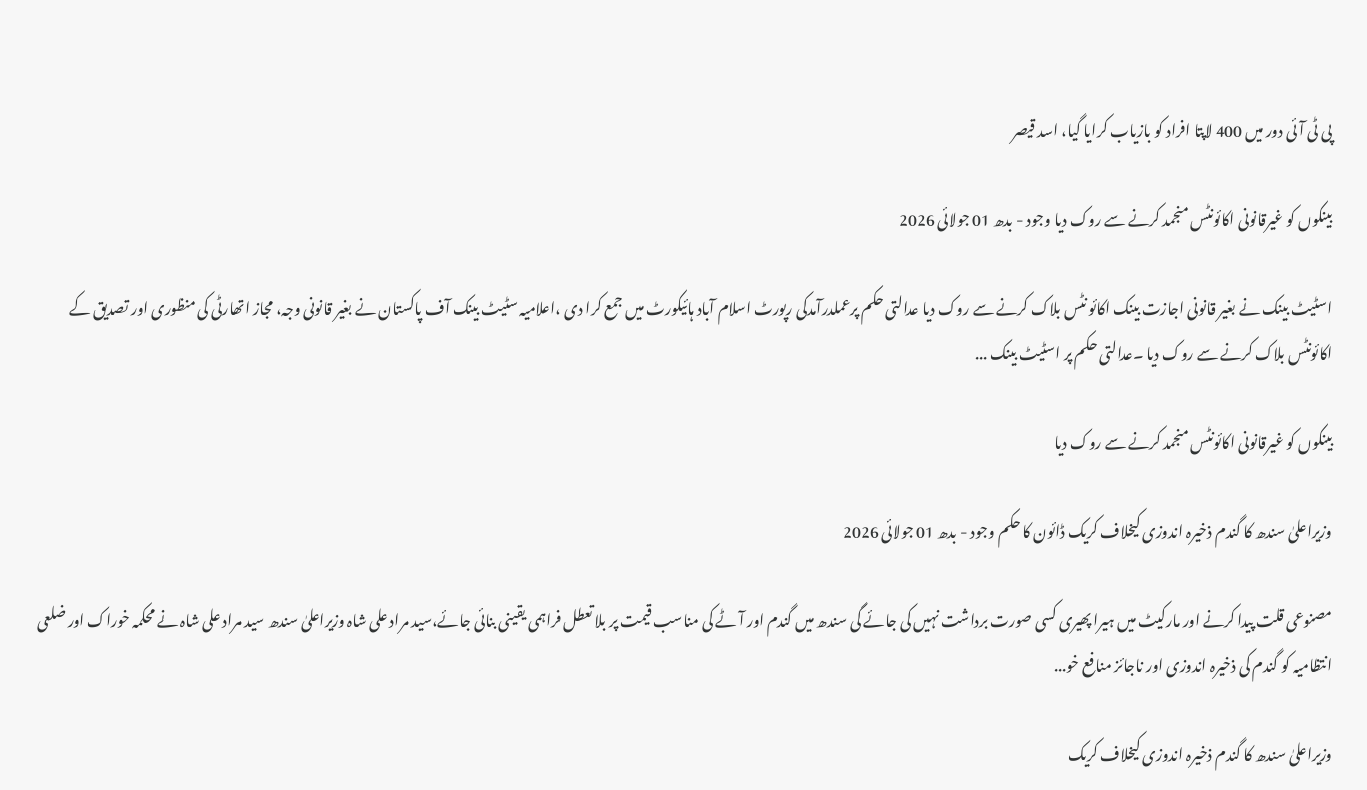پی ٹی آئی دور میں 400 لاپتا افراد کو بازیاب کرایا گیا، اسد قیصر

بینکوں کو غیرقانونی اکائونٹس منجمد کرنے سے روک دیا وجود - بدھ 01 جولائی 2026

اسٹیٹ بینک نے بغیر قانونی اجازت بینک اکائو نٹس بلاک کرنے سے روک دیا عدالتی حکم پرعملدرآمدکی رپورٹ اسلام آباد ہائیکورٹ میں جمع کرا دی ،اعلامیہ سٹیٹ بینک آف پاکستان نے بغیر قانونی وجہ، مجاز اتھارٹی کی منظوری اور تصدیق کے اکائونٹس بلاک کرنے سے روک دیا ۔عدالتی حکم پر اسٹیٹ بینک ...

بینکوں کو غیرقانونی اکائونٹس منجمد کرنے سے روک دیا

وزیراعلیٰ سندھ کا گندم ذخیرہ اندوزی کیخلاف کریک ڈائون کا حکم وجود - بدھ 01 جولائی 2026

مصنوعی قلت پیدا کرنے اور مارکیٹ میں ہیرا پھیری کسی صورت برداشت نہیں کی جائے گی سندھ میں گندم اور آٹے کی مناسب قیمت پر بلا تعطل فراہمی یقینی بنائی جائے،سید مراد علی شاہ وزیراعلیٰ سندھ سید مراد علی شاہ نے محکمہ خوراک اور ضلعی انتظامیہ کو گندم کی ذخیرہ اندوزی اور ناجائز منافع خو...

وزیراعلیٰ سندھ کا گندم ذخیرہ اندوزی کیخلاف کریک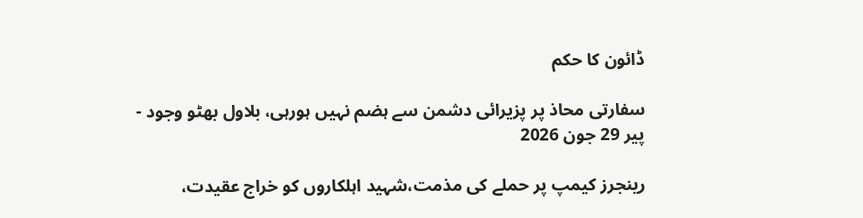ڈائون کا حکم

سفارتی محاذ پر پزیرائی دشمن سے ہضم نہیں ہورہی، بلاول بھٹو وجود - پیر 29 جون 2026

رینجرز کیمپ پر حملے کی مذمت،شہید اہلکاروں کو خراج عقیدت،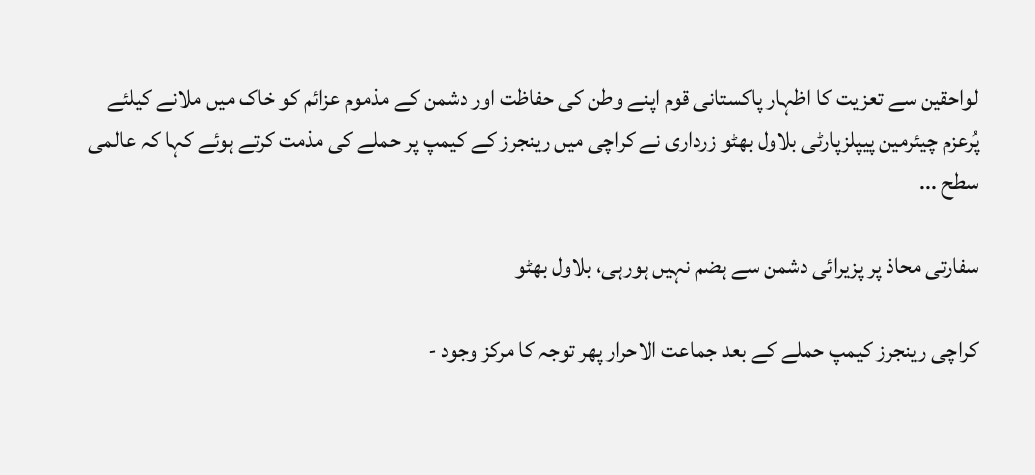لواحقین سے تعزیت کا اظہار پاکستانی قوم اپنے وطن کی حفاظت اور دشمن کے مذموم عزائم کو خاک میں ملانے کیلئے پُرعزم چیئرمین پیپلزپارٹی بلاول بھٹو زرداری نے کراچی میں رینجرز کے کیمپ پر حملے کی مذمت کرتے ہوئے کہا کہ عالمی سطح ...

سفارتی محاذ پر پزیرائی دشمن سے ہضم نہیں ہورہی، بلاول بھٹو

کراچی رینجرز کیمپ حملے کے بعد جماعت الاحرار پھر توجہ کا مرکز وجود -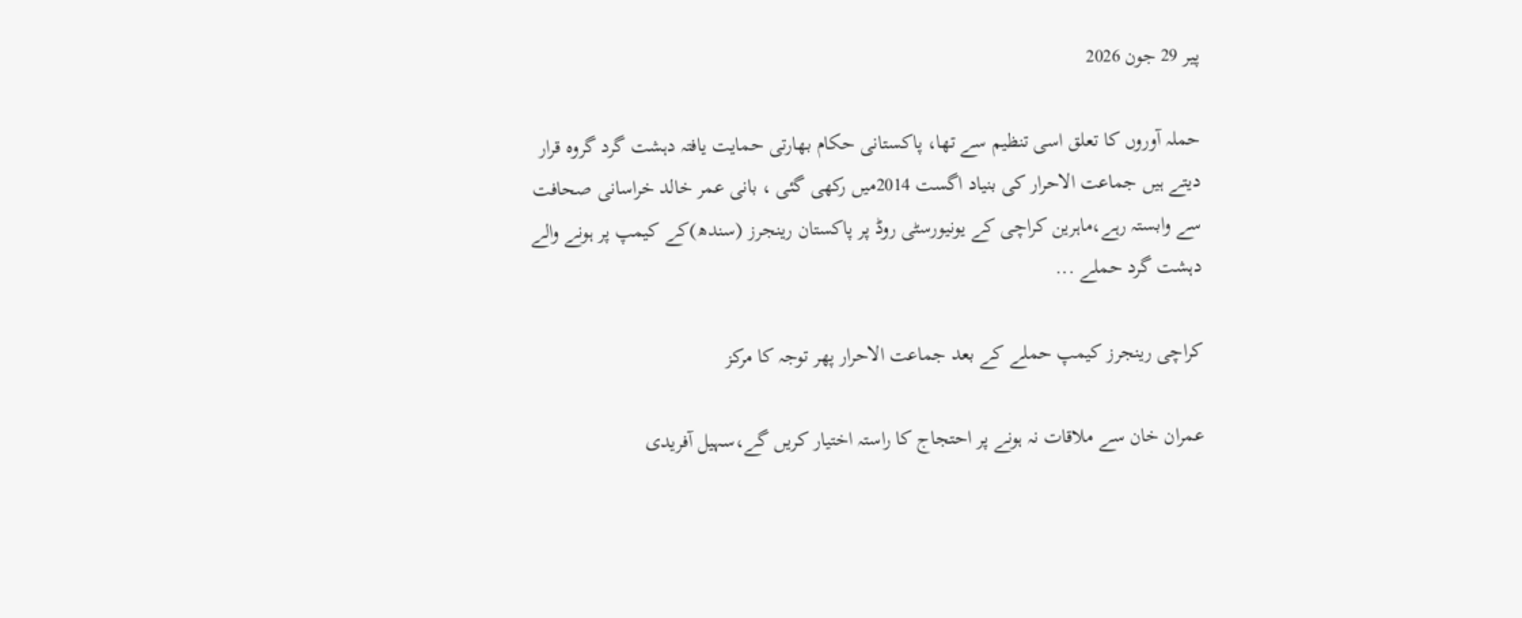پیر 29 جون 2026

حملہ آوروں کا تعلق اسی تنظیم سے تھا، پاکستانی حکام بھارتی حمایت یافتہ دہشت گرد گروہ قرار دیتے ہیں جماعت الاحرار کی بنیاد اگست 2014میں رکھی گئی ، بانی عمر خالد خراسانی صحافت سے وابستہ رہے،ماہرین کراچی کے یونیورسٹی روڈ پر پاکستان رینجرز (سندھ)کے کیمپ پر ہونے والے دہشت گرد حملے ...

کراچی رینجرز کیمپ حملے کے بعد جماعت الاحرار پھر توجہ کا مرکز

عمران خان سے ملاقات نہ ہونے پر احتجاج کا راستہ اختیار کریں گے،سہیل آفریدی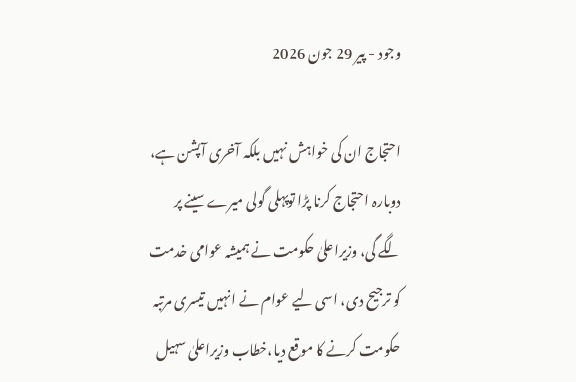وجود - پیر 29 جون 2026

احتجاج ان کی خواہش نہیں بلکہ آخری آپشن ہے، دوبارہ احتجاج کرنا پڑا توپہلی گولی میرے سینے پر لگے گی، وزیراعلیٰ حکومت نے ہمیشہ عوامی خدمت کو ترجیح دی، اسی لیے عوام نے انہیں تیسری مرتبہ حکومت کرنے کا موقع دیا،خطاب وزیراعلیٰ سہیل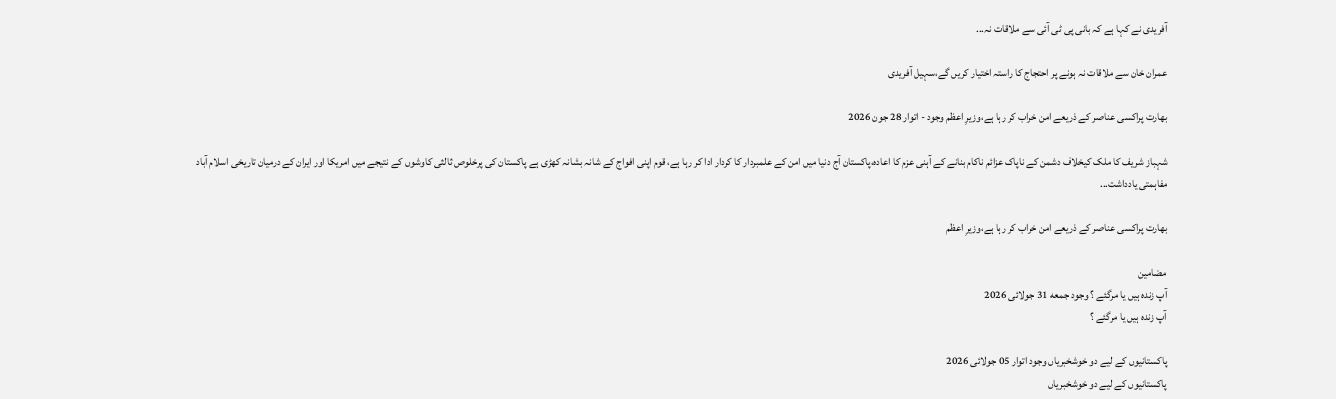آفریدی نے کہا ہے کہ بانی پی ٹی آئی سے ملاقات نہ...

عمران خان سے ملاقات نہ ہونے پر احتجاج کا راستہ اختیار کریں گے،سہیل آفریدی

بھارت پراکسی عناصر کے ذریعے امن خراب کر رہا ہے،وزیرِ اعظم وجود - اتوار 28 جون 2026

شہباز شریف کا ملک کیخلاف دشمن کے ناپاک عزائم ناکام بنانے کے آہنی عزم کا اعادہ،پاکستان آج دنیا میں امن کے علمبردار کا کردار ادا کر رہا ہے، قوم اپنی افواج کے شانہ بشانہ کھڑی ہے پاکستان کی پرخلوص ثالثی کاوشوں کے نتیجے میں امریکا اور ایران کے درمیان تاریخی اسلام آباد مفاہمتی یادداشت...

بھارت پراکسی عناصر کے ذریعے امن خراب کر رہا ہے،وزیرِ اعظم

مضامین
آپ زندہ ہیں یا مرگئے ؟ وجود جمعه 31 جولائی 2026
آپ زندہ ہیں یا مرگئے ؟

پاکستانیوں کے لیے دو خوشخبریاں وجود اتوار 05 جولائی 2026
پاکستانیوں کے لیے دو خوشخبریاں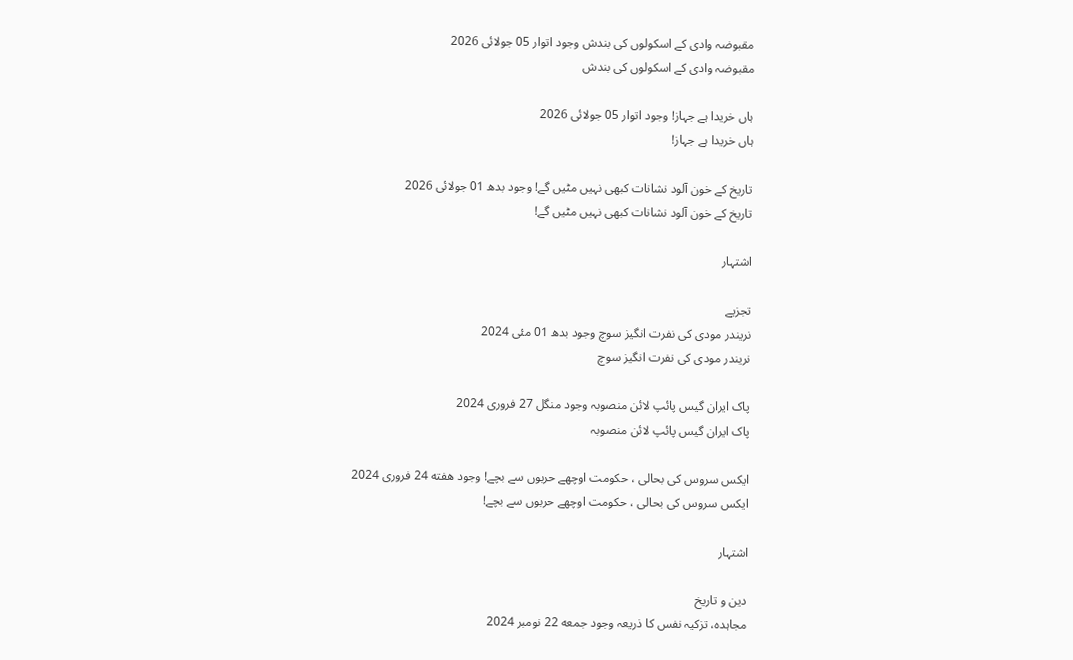مقبوضہ وادی کے اسکولوں کی بندش وجود اتوار 05 جولائی 2026
مقبوضہ وادی کے اسکولوں کی بندش

ہاں خریدا ہے جہاز! وجود اتوار 05 جولائی 2026
ہاں خریدا ہے جہاز!

تاریخ کے خون آلود نشانات کبھی نہیں مٹیں گے! وجود بدھ 01 جولائی 2026
تاریخ کے خون آلود نشانات کبھی نہیں مٹیں گے!

اشتہار

تجزیے
نریندر مودی کی نفرت انگیز سوچ وجود بدھ 01 مئی 2024
نریندر مودی کی نفرت انگیز سوچ

پاک ایران گیس پائپ لائن منصوبہ وجود منگل 27 فروری 2024
پاک ایران گیس پائپ لائن منصوبہ

ایکس سروس کی بحالی ، حکومت اوچھے حربوں سے بچے! وجود هفته 24 فروری 2024
ایکس سروس کی بحالی ، حکومت اوچھے حربوں سے بچے!

اشتہار

دین و تاریخ
مجاہدہ، تزکیہ نفس کا ذریعہ وجود جمعه 22 نومبر 2024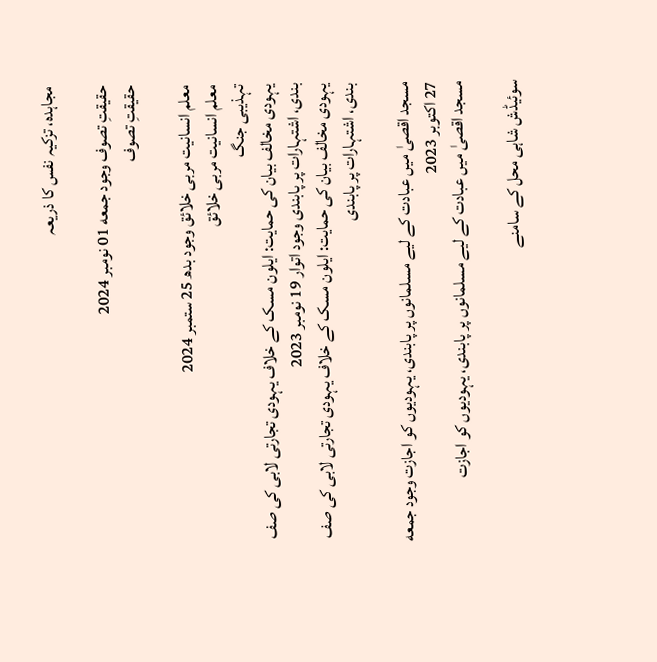مجاہدہ، تزکیہ نفس کا ذریعہ

حقیقتِ تصوف وجود جمعه 01 نومبر 2024
حقیقتِ تصوف

معلم انسانیت مربی خلائق وجود بدھ 25 ستمبر 2024
معلم انسانیت مربی خلائق
تہذیبی جنگ
یہودی مخالف بیان کی حمایت: ایلون مسک کے خلاف یہودی تجارتی لابی کی صف بندی، اشتہارات پر پابندی وجود اتوار 19 نومبر 2023
یہودی مخالف بیان کی حمایت: ایلون مسک کے خلاف یہودی تجارتی لابی کی صف بندی، اشتہارات پر پابندی

مسجد اقصیٰ میں عبادت کے لیے مسلمانوں پر پابندی، یہودیوں کو اجازت وجود جمعه 27 اکتوبر 2023
مسجد اقصیٰ میں عبادت کے لیے مسلمانوں پر پابندی، یہودیوں کو اجازت

سوئیڈش شاہی محل کے سامنے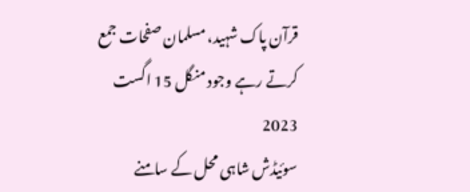قرآن پاک شہید، مسلمان صفحات جمع کرتے رہے وجود منگل 15 اگست 2023
سوئیڈش شاہی محل کے سامنے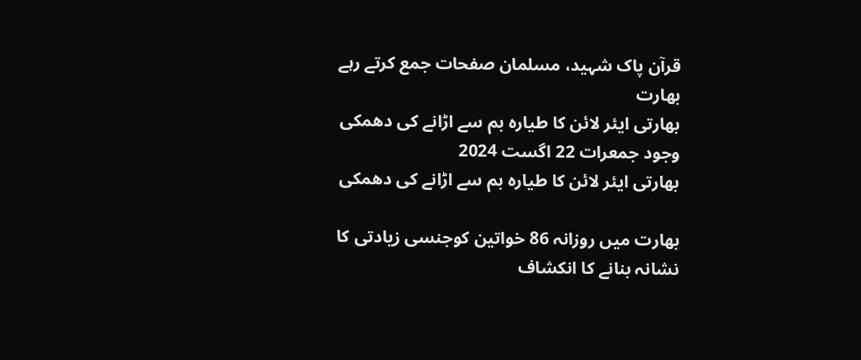قرآن پاک شہید، مسلمان صفحات جمع کرتے رہے
بھارت
بھارتی ایئر لائن کا طیارہ بم سے اڑانے کی دھمکی وجود جمعرات 22 اگست 2024
بھارتی ایئر لائن کا طیارہ بم سے اڑانے کی دھمکی

بھارت میں روزانہ 86 خواتین کوجنسی زیادتی کا نشانہ بنانے کا انکشاف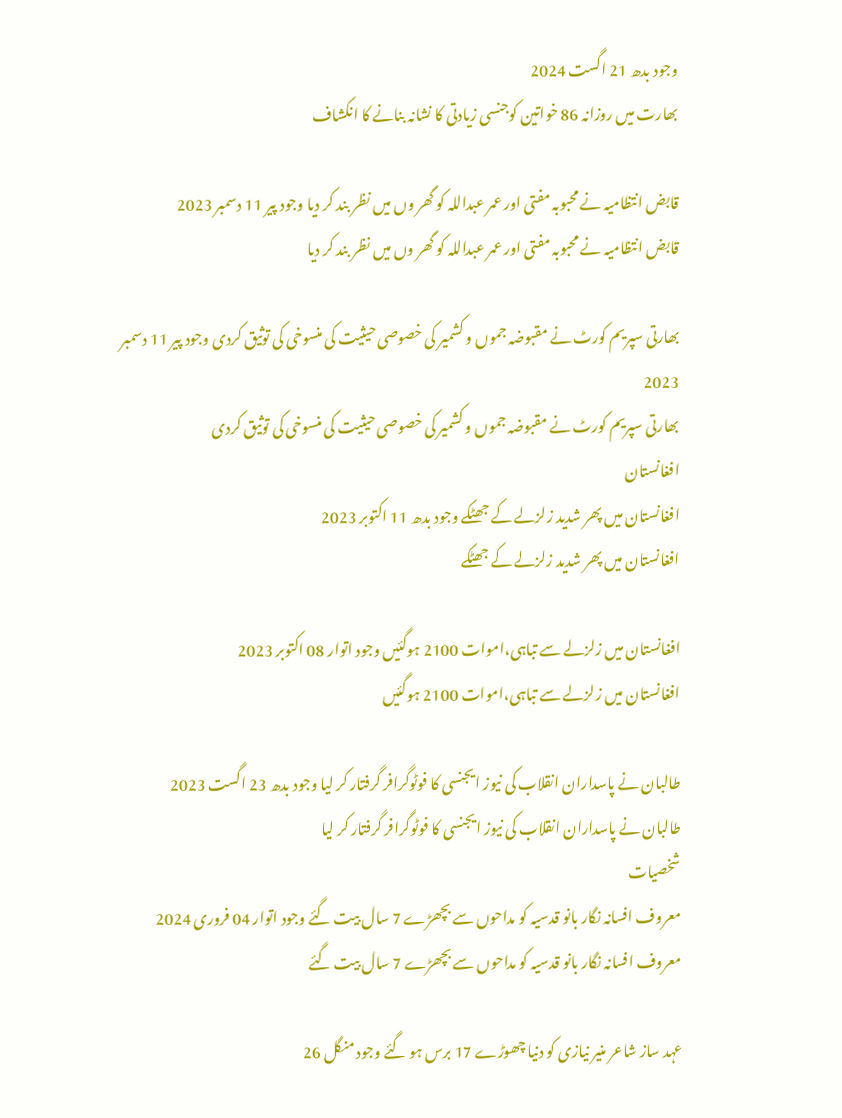وجود بدھ 21 اگست 2024
بھارت میں روزانہ 86 خواتین کوجنسی زیادتی کا نشانہ بنانے کا انکشاف

قابض انتظامیہ نے محبوبہ مفتی اور عمر عبداللہ کو گھر وں میں نظر بند کر دیا وجود پیر 11 دسمبر 2023
قابض انتظامیہ نے محبوبہ مفتی اور عمر عبداللہ کو گھر وں میں نظر بند کر دیا

بھارتی سپریم کورٹ نے مقبوضہ جموں و کشمیر کی خصوصی حیثیت کی منسوخی کی توثیق کردی وجود پیر 11 دسمبر 2023
بھارتی سپریم کورٹ نے مقبوضہ جموں و کشمیر کی خصوصی حیثیت کی منسوخی کی توثیق کردی
افغانستان
افغانستان میں پھر شدید زلزلے کے جھٹکے وجود بدھ 11 اکتوبر 2023
افغانستان میں پھر شدید زلزلے کے جھٹکے

افغانستان میں زلزلے سے تباہی،اموات 2100 ہوگئیں وجود اتوار 08 اکتوبر 2023
افغانستان میں زلزلے سے تباہی،اموات 2100 ہوگئیں

طالبان نے پاسداران انقلاب کی نیوز ایجنسی کا فوٹوگرافر گرفتار کر لیا وجود بدھ 23 اگست 2023
طالبان نے پاسداران انقلاب کی نیوز ایجنسی کا فوٹوگرافر گرفتار کر لیا
شخصیات
معروف افسانہ نگار بانو قدسیہ کو مداحوں سے بچھڑے 7 سال بیت گئے وجود اتوار 04 فروری 2024
معروف افسانہ نگار بانو قدسیہ کو مداحوں سے بچھڑے 7 سال بیت گئے

عہد ساز شاعر منیر نیازی کو دنیا چھوڑے 17 برس ہو گئے وجود منگل 26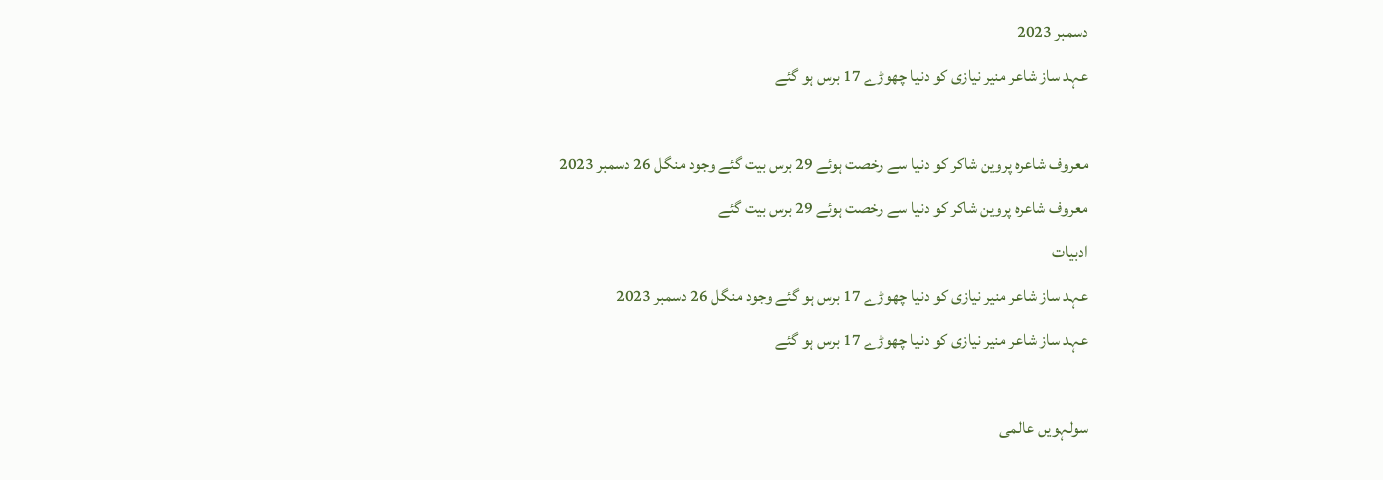دسمبر 2023
عہد ساز شاعر منیر نیازی کو دنیا چھوڑے 17 برس ہو گئے

معروف شاعرہ پروین شاکر کو دنیا سے رخصت ہوئے 29 برس بیت گئے وجود منگل 26 دسمبر 2023
معروف شاعرہ پروین شاکر کو دنیا سے رخصت ہوئے 29 برس بیت گئے
ادبیات
عہد ساز شاعر منیر نیازی کو دنیا چھوڑے 17 برس ہو گئے وجود منگل 26 دسمبر 2023
عہد ساز شاعر منیر نیازی کو دنیا چھوڑے 17 برس ہو گئے

سولہویں عالمی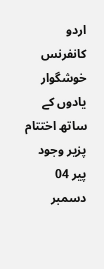اردو کانفرنس خوشگوار یادوں کے ساتھ اختتام پزیر وجود پیر 04 دسمبر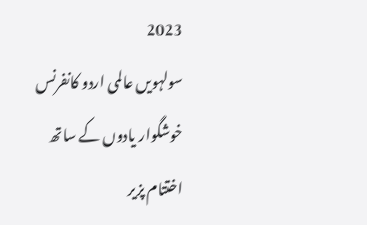2023
سولہویں عالمی اردو کانفرنس خوشگوار یادوں کے ساتھ اختتام پزیر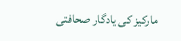مارکیز کی یادگار صحافتی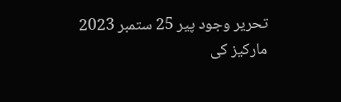تحریر وجود پیر 25 ستمبر 2023
مارکیز کی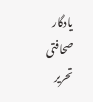یادگار صحافتی تحریر